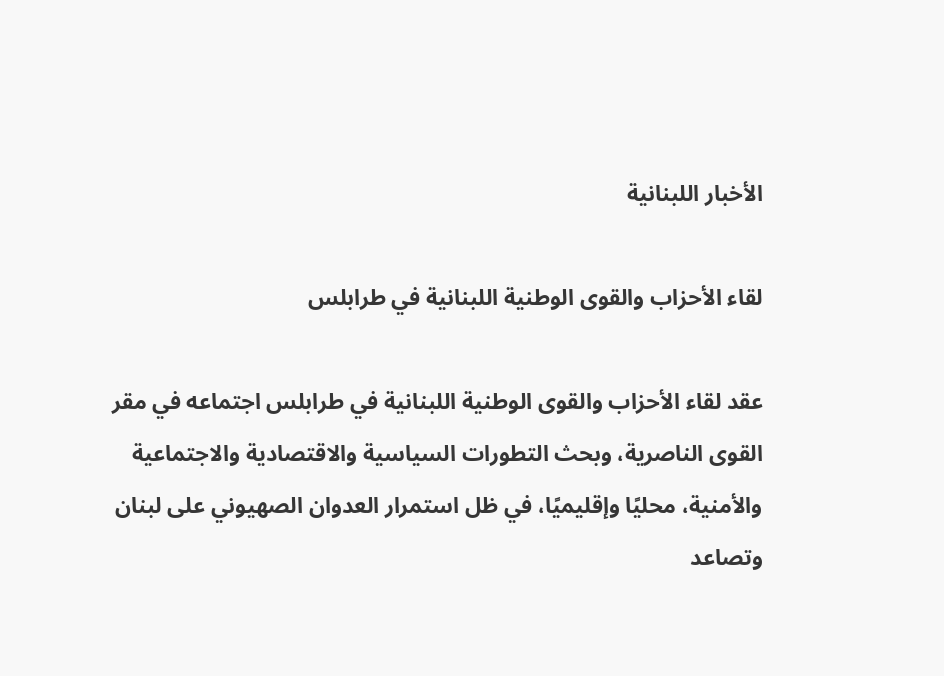الأخبار اللبنانية

لقاء الأحزاب والقوى الوطنية اللبنانية في طرابلس

عقد لقاء الأحزاب والقوى الوطنية اللبنانية في طرابلس اجتماعه في مقر القوى الناصرية، وبحث التطورات السياسية والاقتصادية والاجتماعية والأمنية، محليًا وإقليميًا، في ظل استمرار العدوان الصهيوني على لبنان وتصاعد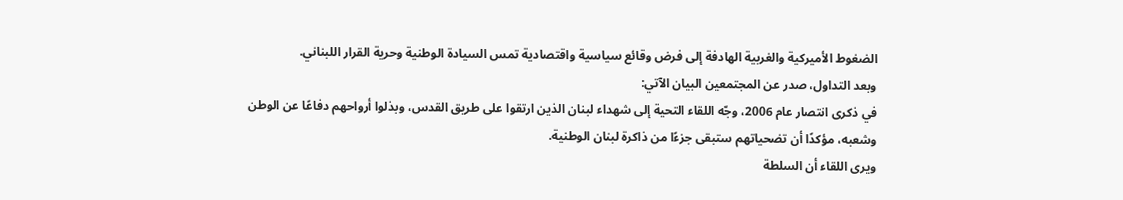الضغوط الأميركية والغربية الهادفة إلى فرض وقائع سياسية واقتصادية تمس السيادة الوطنية وحرية القرار اللبناني.
وبعد التداول، صدر عن المجتمعين البيان الآتي:
في ذكرى انتصار عام 2006، وجّه اللقاء التحية إلى شهداء لبنان الذين ارتقوا على طريق القدس، وبذلوا أرواحهم دفاعًا عن الوطن وشعبه، مؤكدًا أن تضحياتهم ستبقى جزءًا من ذاكرة لبنان الوطنية.
ويرى اللقاء أن السلطة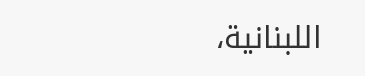اللبنانية،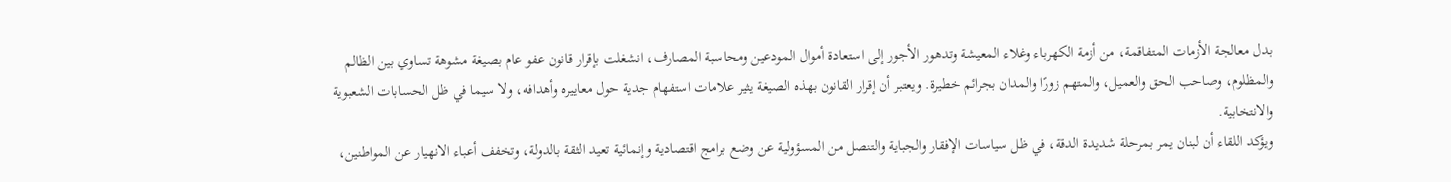بدل معالجة الأزمات المتفاقمة، من أزمة الكهرباء وغلاء المعيشة وتدهور الأجور إلى استعادة أموال المودعين ومحاسبة المصارف، انشغلت بإقرار قانون عفو عام بصيغة مشوهة تساوي بين الظالم والمظلوم، وصاحب الحق والعميل، والمتهم زورًا والمدان بجرائم خطيرة. ويعتبر أن إقرار القانون بهذه الصيغة يثير علامات استفهام جدية حول معاييره وأهدافه، ولا سيما في ظل الحسابات الشعبوية والانتخابية.
ويؤكد اللقاء أن لبنان يمر بمرحلة شديدة الدقة، في ظل سياسات الإفقار والجباية والتنصل من المسؤولية عن وضع برامج اقتصادية وإنمائية تعيد الثقة بالدولة، وتخفف أعباء الانهيار عن المواطنين،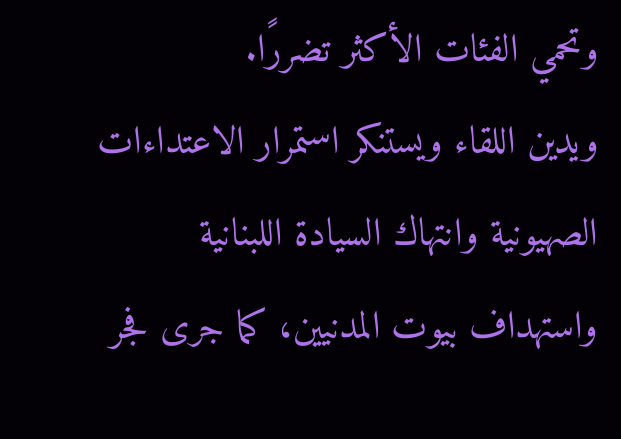وتحمي الفئات الأكثر تضررًا.
ويدين اللقاء ويستنكر استمرار الاعتداءات الصهيونية وانتهاك السيادة اللبنانية واستهداف بيوت المدنيين، كما جرى فجر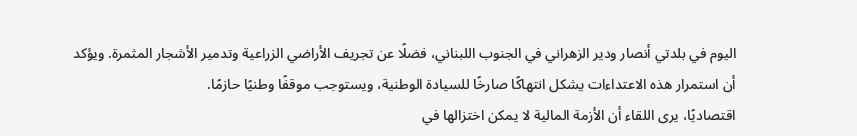اليوم في بلدتي أنصار ودير الزهراني في الجنوب اللبناني، فضلًا عن تجريف الأراضي الزراعية وتدمير الأشجار المثمرة. ويؤكد أن استمرار هذه الاعتداءات يشكل انتهاكًا صارخًا للسيادة الوطنية، ويستوجب موقفًا وطنيًا حازمًا.
اقتصاديًا، يرى اللقاء أن الأزمة المالية لا يمكن اختزالها في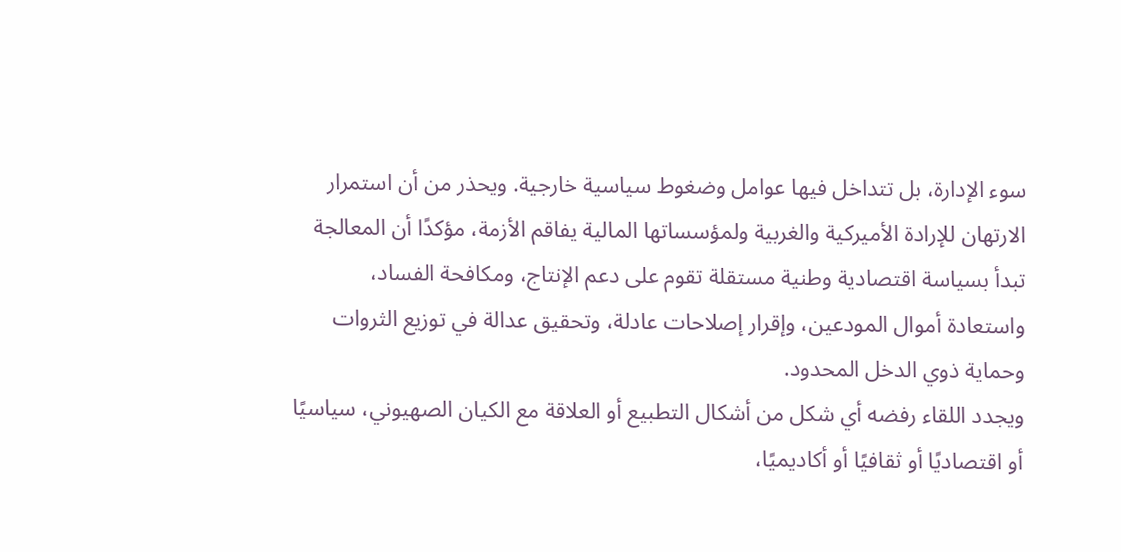سوء الإدارة، بل تتداخل فيها عوامل وضغوط سياسية خارجية. ويحذر من أن استمرار الارتهان للإرادة الأميركية والغربية ولمؤسساتها المالية يفاقم الأزمة، مؤكدًا أن المعالجة تبدأ بسياسة اقتصادية وطنية مستقلة تقوم على دعم الإنتاج، ومكافحة الفساد، واستعادة أموال المودعين، وإقرار إصلاحات عادلة، وتحقيق عدالة في توزيع الثروات وحماية ذوي الدخل المحدود.
ويجدد اللقاء رفضه أي شكل من أشكال التطبيع أو العلاقة مع الكيان الصهيوني، سياسيًا أو اقتصاديًا أو ثقافيًا أو أكاديميًا،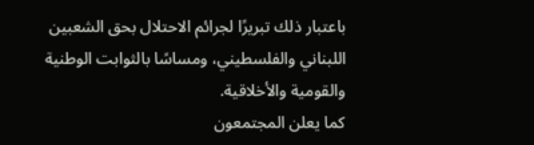باعتبار ذلك تبريرًا لجرائم الاحتلال بحق الشعبين اللبناني والفلسطيني، ومساسًا بالثوابت الوطنية والقومية والأخلاقية.
كما يعلن المجتمعون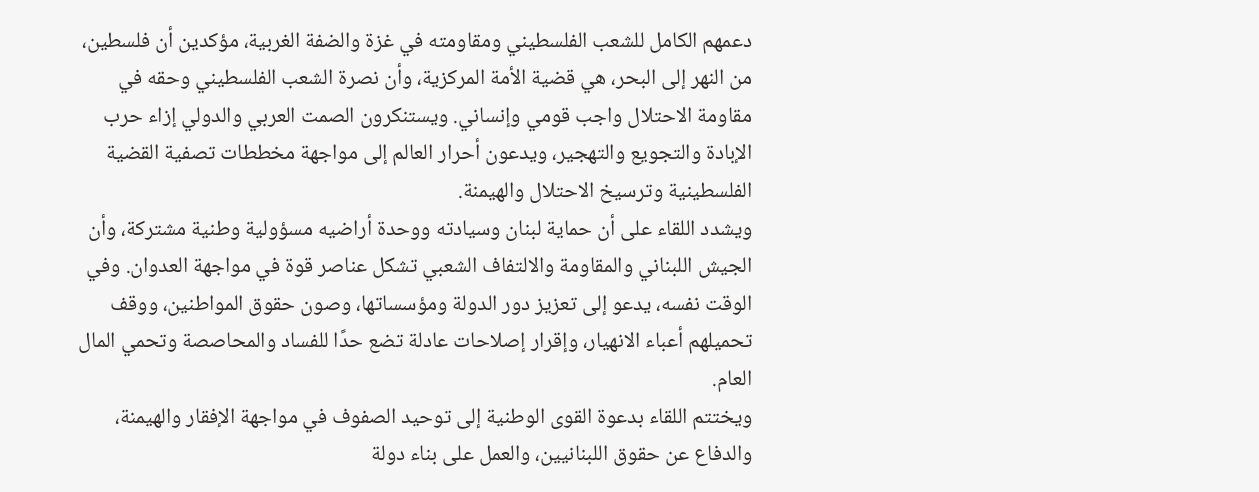دعمهم الكامل للشعب الفلسطيني ومقاومته في غزة والضفة الغربية، مؤكدين أن فلسطين، من النهر إلى البحر، هي قضية الأمة المركزية، وأن نصرة الشعب الفلسطيني وحقه في مقاومة الاحتلال واجب قومي وإنساني. ويستنكرون الصمت العربي والدولي إزاء حرب الإبادة والتجويع والتهجير، ويدعون أحرار العالم إلى مواجهة مخططات تصفية القضية الفلسطينية وترسيخ الاحتلال والهيمنة.
ويشدد اللقاء على أن حماية لبنان وسيادته ووحدة أراضيه مسؤولية وطنية مشتركة، وأن الجيش اللبناني والمقاومة والالتفاف الشعبي تشكل عناصر قوة في مواجهة العدوان. وفي الوقت نفسه، يدعو إلى تعزيز دور الدولة ومؤسساتها، وصون حقوق المواطنين، ووقف تحميلهم أعباء الانهيار، وإقرار إصلاحات عادلة تضع حدًا للفساد والمحاصصة وتحمي المال العام.
ويختتم اللقاء بدعوة القوى الوطنية إلى توحيد الصفوف في مواجهة الإفقار والهيمنة، والدفاع عن حقوق اللبنانيين، والعمل على بناء دولة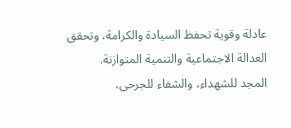عادلة وقوية تحفظ السيادة والكرامة، وتحقق العدالة الاجتماعية والتنمية المتوازنة.
المجد للشهداء، والشفاء للجرحى،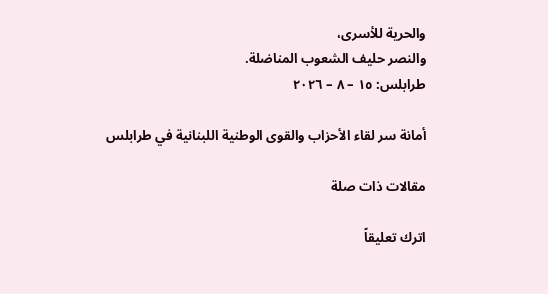والحرية للأسرى،
والنصر حليف الشعوب المناضلة.
طرابلس: ١٥ – ٨ – ٢٠٢٦

أمانة سر لقاء الأحزاب والقوى الوطنية اللبنانية في طرابلس

مقالات ذات صلة

اترك تعليقاً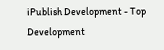iPublish Development - Top Development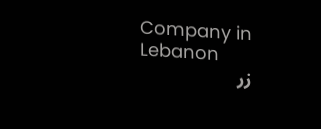Company in Lebanon
زر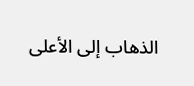الذهاب إلى الأعلى